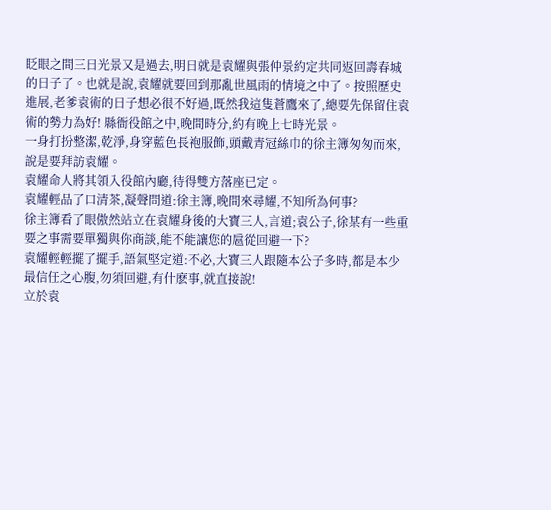眨眼之間三日光景又是過去,明日就是袁耀與張仲景約定共同返回壽春城的日子了。也就是說,袁耀就要回到那亂世風雨的情境之中了。按照歷史進展,老爹袁術的日子想必很不好過,既然我這隻蒼鷹來了,總要先保留住袁術的勢力為好! 縣衙役館之中,晚間時分,約有晚上七時光景。
一身打扮整潔,乾淨,身穿藍色長袍服飾,頭戴青冠絲巾的徐主簿匆匆而來,說是要拜訪袁耀。
袁耀命人將其領入役館內廳,待得雙方落座已定。
袁耀輕品了口清茶,凝聲問道:徐主簿,晚間來尋耀,不知所為何事?
徐主簿看了眼傲然站立在袁耀身後的大寶三人,言道;袁公子,徐某有一些重要之事需要單獨與你商談,能不能讓您的扈從回避一下?
袁耀輕輕擺了擺手,語氣堅定道:不必,大寶三人跟隨本公子多時,都是本少最信任之心腹,勿須回避,有什麽事,就直接說!
立於袁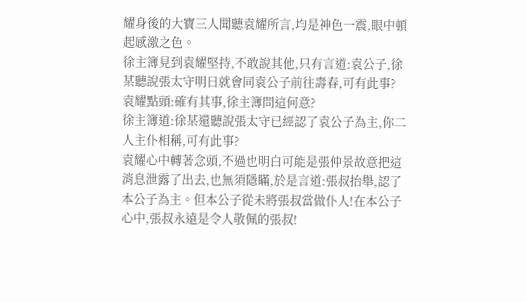耀身後的大寶三人聞聽袁耀所言,均是神色一震,眼中頓起感激之色。
徐主簿見到袁耀堅持,不敢說其他,只有言道:袁公子,徐某聽說張太守明日就會同袁公子前往壽春,可有此事?
袁耀點頭:確有其事,徐主簿問這何意?
徐主簿道:徐某還聽說張太守已經認了袁公子為主,你二人主仆相稱,可有此事?
袁耀心中轉著念頭,不過也明白可能是張仲景故意把這消息泄露了出去,也無須隱瞞,於是言道:張叔抬舉,認了本公子為主。但本公子從未將張叔當做仆人!在本公子心中,張叔永遠是令人敬佩的張叔!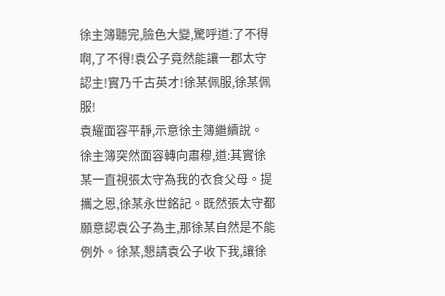徐主簿聽完,臉色大變,驚呼道:了不得啊,了不得!袁公子竟然能讓一郡太守認主!實乃千古英才!徐某佩服,徐某佩服!
袁耀面容平靜,示意徐主簿繼續說。
徐主簿突然面容轉向肅穆,道:其實徐某一直視張太守為我的衣食父母。提攜之恩,徐某永世銘記。既然張太守都願意認袁公子為主,那徐某自然是不能例外。徐某,懇請袁公子收下我,讓徐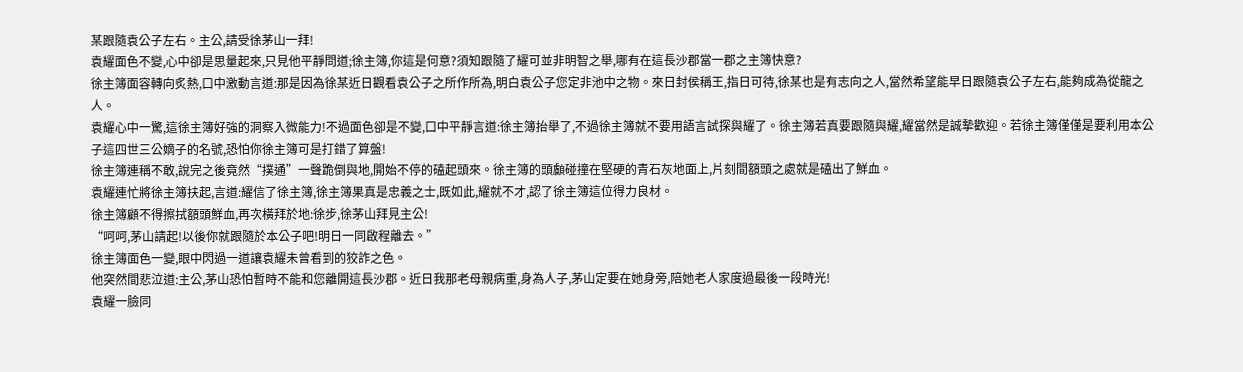某跟隨袁公子左右。主公,請受徐茅山一拜!
袁耀面色不變,心中卻是思量起來,只見他平靜問道;徐主簿,你這是何意?須知跟隨了耀可並非明智之舉,哪有在這長沙郡當一郡之主簿快意?
徐主簿面容轉向炙熱,口中激動言道:那是因為徐某近日觀看袁公子之所作所為,明白袁公子您定非池中之物。來日封侯稱王,指日可待,徐某也是有志向之人,當然希望能早日跟隨袁公子左右,能夠成為從龍之人。
袁耀心中一驚,這徐主簿好強的洞察入微能力!不過面色卻是不變,口中平靜言道:徐主簿抬舉了,不過徐主簿就不要用語言試探與耀了。徐主簿若真要跟隨與耀,耀當然是誠摯歡迎。若徐主簿僅僅是要利用本公子這四世三公嫡子的名號,恐怕你徐主簿可是打錯了算盤!
徐主簿連稱不敢,說完之後竟然“撲通”一聲跪倒與地,開始不停的磕起頭來。徐主簿的頭顱碰撞在堅硬的青石灰地面上,片刻間額頭之處就是磕出了鮮血。
袁耀連忙將徐主簿扶起,言道:耀信了徐主簿,徐主簿果真是忠義之士,既如此,耀就不才,認了徐主簿這位得力良材。
徐主簿顧不得擦拭額頭鮮血,再次橫拜於地:徐步,徐茅山拜見主公!
“呵呵,茅山請起!以後你就跟隨於本公子吧!明日一同啟程離去。”
徐主簿面色一變,眼中閃過一道讓袁耀未曾看到的狡詐之色。
他突然間悲泣道:主公,茅山恐怕暫時不能和您離開這長沙郡。近日我那老母親病重,身為人子,茅山定要在她身旁,陪她老人家度過最後一段時光!
袁耀一臉同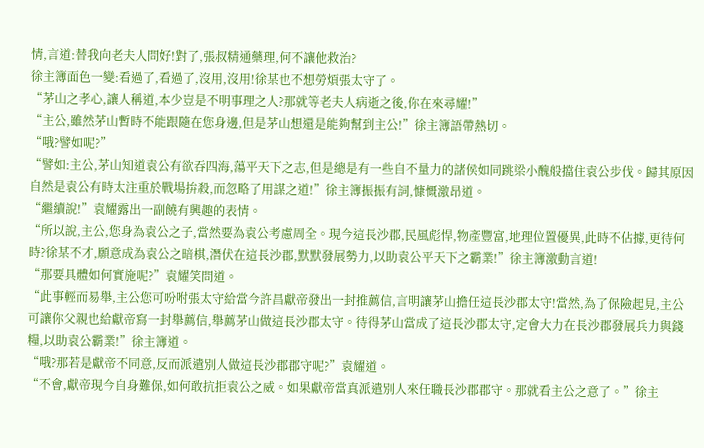情,言道:替我向老夫人問好!對了,張叔精通藥理,何不讓他救治?
徐主簿面色一變:看過了,看過了,沒用,沒用!徐某也不想勞煩張太守了。
“茅山之孝心,讓人稱道,本少豈是不明事理之人?那就等老夫人病逝之後,你在來尋耀!”
“主公,雖然茅山暫時不能跟隨在您身邊,但是茅山想還是能夠幫到主公!”徐主簿語帶熱切。
“哦?譬如呢?”
“譬如:主公,茅山知道袁公有欲吞四海,蕩平天下之志,但是總是有一些自不量力的諸侯如同跳梁小醜般擋住袁公步伐。歸其原因自然是袁公有時太注重於戰場拚殺,而忽略了用謀之道!”徐主簿振振有詞,慷慨激昂道。
“繼續說!”袁耀露出一副饒有興趣的表情。
“所以說,主公,您身為袁公之子,當然要為袁公考慮周全。現今這長沙郡,民風彪悍,物產豐富,地理位置優異,此時不佔據,更待何時?徐某不才,願意成為袁公之暗棋,潛伏在這長沙郡,默默發展勢力,以助袁公平天下之霸業!”徐主簿激動言道!
“那要具體如何實施呢?”袁耀笑問道。
“此事輕而易舉,主公您可吩咐張太守給當今許昌獻帝發出一封推薦信,言明讓茅山擔任這長沙郡太守!當然,為了保險起見,主公可讓你父親也給獻帝寫一封舉薦信,舉薦茅山做這長沙郡太守。待得茅山當成了這長沙郡太守,定會大力在長沙郡發展兵力與錢糧,以助袁公霸業!”徐主簿道。
“哦?那若是獻帝不同意,反而派遣別人做這長沙郡郡守呢?”袁耀道。
“不會,獻帝現今自身難保,如何敢抗拒袁公之威。如果獻帝當真派遣別人來任職長沙郡郡守。那就看主公之意了。”徐主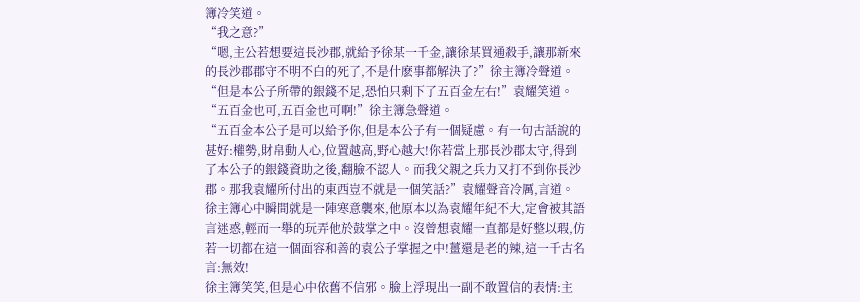簿冷笑道。
“我之意?”
“嗯,主公若想要這長沙郡,就給予徐某一千金,讓徐某買通殺手,讓那新來的長沙郡郡守不明不白的死了,不是什麽事都解決了?”徐主簿冷聲道。
“但是本公子所帶的銀錢不足,恐怕只剩下了五百金左右!”袁耀笑道。
“五百金也可,五百金也可啊!”徐主簿急聲道。
“五百金本公子是可以給予你,但是本公子有一個疑慮。有一句古話說的甚好:權勢,財帛動人心,位置越高,野心越大!你若當上那長沙郡太守,得到了本公子的銀錢資助之後,翻臉不認人。而我父親之兵力又打不到你長沙郡。那我袁耀所付出的東西豈不就是一個笑話?”袁耀聲音冷厲,言道。
徐主簿心中瞬間就是一陣寒意襲來,他原本以為袁耀年紀不大,定會被其語言迷惑,輕而一舉的玩弄他於鼓掌之中。沒曾想袁耀一直都是好整以瑕,仿若一切都在這一個面容和善的袁公子掌握之中!薑還是老的辣,這一千古名言:無效!
徐主簿笑笑,但是心中依舊不信邪。臉上浮現出一副不敢置信的表情:主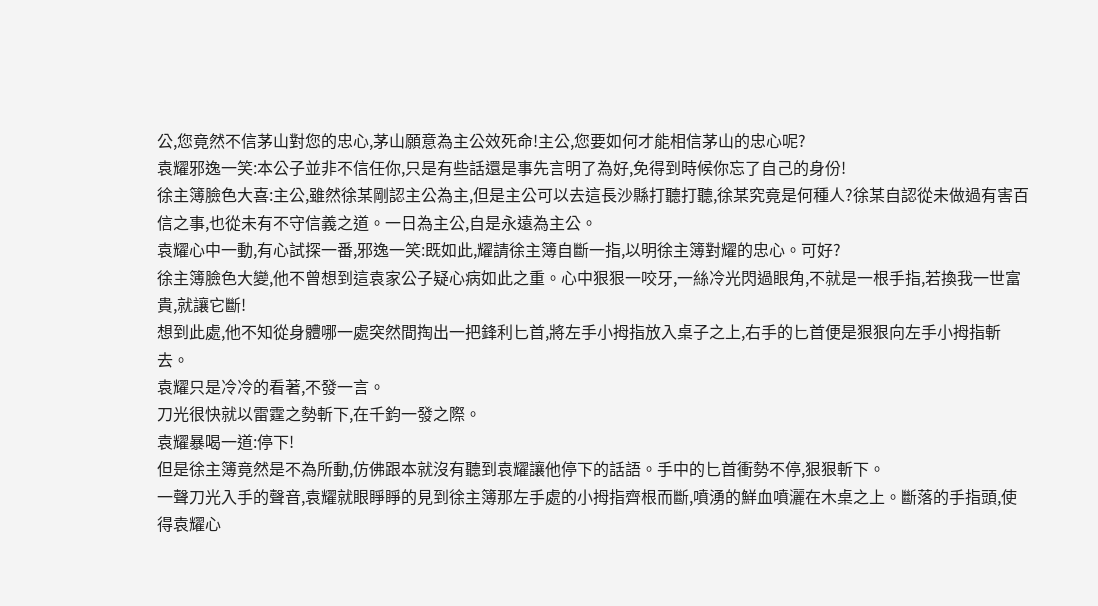公,您竟然不信茅山對您的忠心,茅山願意為主公效死命!主公,您要如何才能相信茅山的忠心呢?
袁耀邪逸一笑:本公子並非不信任你,只是有些話還是事先言明了為好,免得到時候你忘了自己的身份!
徐主簿臉色大喜:主公,雖然徐某剛認主公為主,但是主公可以去這長沙縣打聽打聽,徐某究竟是何種人?徐某自認從未做過有害百信之事,也從未有不守信義之道。一日為主公,自是永遠為主公。
袁耀心中一動,有心試探一番,邪逸一笑:既如此,耀請徐主簿自斷一指,以明徐主簿對耀的忠心。可好?
徐主簿臉色大變,他不曾想到這袁家公子疑心病如此之重。心中狠狠一咬牙,一絲冷光閃過眼角,不就是一根手指,若換我一世富貴,就讓它斷!
想到此處,他不知從身體哪一處突然間掏出一把鋒利匕首,將左手小拇指放入桌子之上,右手的匕首便是狠狠向左手小拇指斬去。
袁耀只是冷冷的看著,不發一言。
刀光很快就以雷霆之勢斬下,在千鈞一發之際。
袁耀暴喝一道:停下!
但是徐主簿竟然是不為所動,仿佛跟本就沒有聽到袁耀讓他停下的話語。手中的匕首衝勢不停,狠狠斬下。
一聲刀光入手的聲音,袁耀就眼睜睜的見到徐主簿那左手處的小拇指齊根而斷,噴湧的鮮血噴灑在木桌之上。斷落的手指頭,使得袁耀心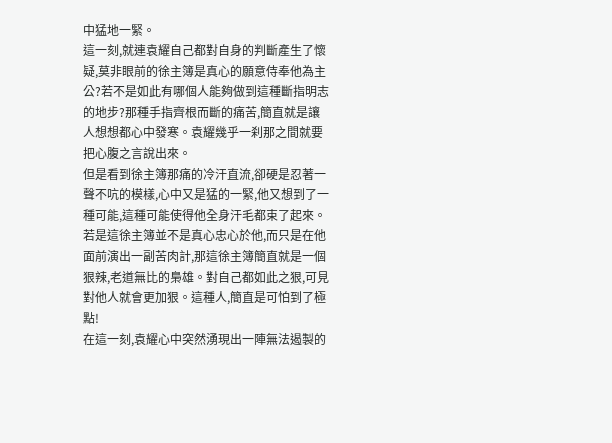中猛地一緊。
這一刻,就連袁耀自己都對自身的判斷產生了懷疑,莫非眼前的徐主簿是真心的願意侍奉他為主公?若不是如此有哪個人能夠做到這種斷指明志的地步?那種手指齊根而斷的痛苦,簡直就是讓人想想都心中發寒。袁耀幾乎一刹那之間就要把心腹之言說出來。
但是看到徐主簿那痛的冷汗直流,卻硬是忍著一聲不吭的模樣,心中又是猛的一緊,他又想到了一種可能,這種可能使得他全身汗毛都束了起來。若是這徐主簿並不是真心忠心於他,而只是在他面前演出一副苦肉計,那這徐主簿簡直就是一個狠辣,老道無比的梟雄。對自己都如此之狠,可見對他人就會更加狠。這種人,簡直是可怕到了極點!
在這一刻,袁耀心中突然湧現出一陣無法遏製的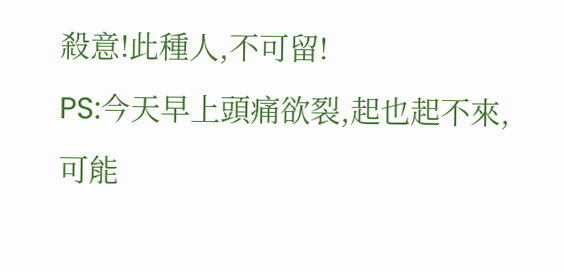殺意!此種人,不可留!
PS:今天早上頭痛欲裂,起也起不來,可能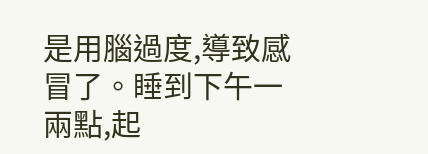是用腦過度,導致感冒了。睡到下午一兩點,起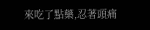來吃了點藥,忍著頭痛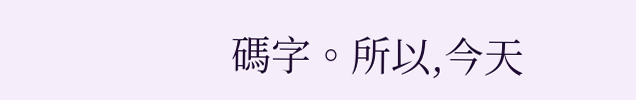碼字。所以,今天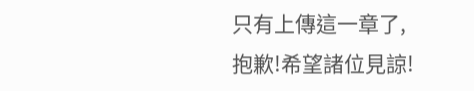只有上傳這一章了,抱歉!希望諸位見諒!